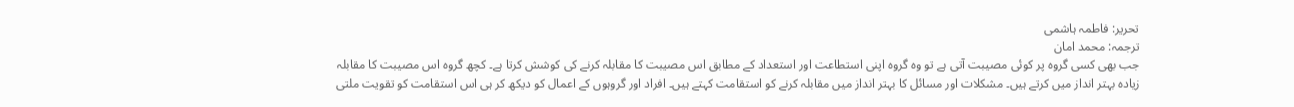تحریر: فاطمہ ہاشمی
ترجمہ: محمد امان
جب بھی کسی گروہ پر کوئی مصیبت آتی ہے تو وہ گروہ اپنی استطاعت اور استعداد کے مطابق اس مصیبت کا مقابلہ کرنے کی کوشش کرتا ہے۔ کچھ گروہ اس مصیبت کا مقابلہ زیادہ بہتر انداز میں کرتے ہیں۔ مشکلات اور مسائل کا بہتر انداز میں مقابلہ کرنے کو استقامت کہتے ہیں۔ افراد اور گروہوں کے اعمال کو دیکھ کر ہی اس استقامت کو تقویت ملتی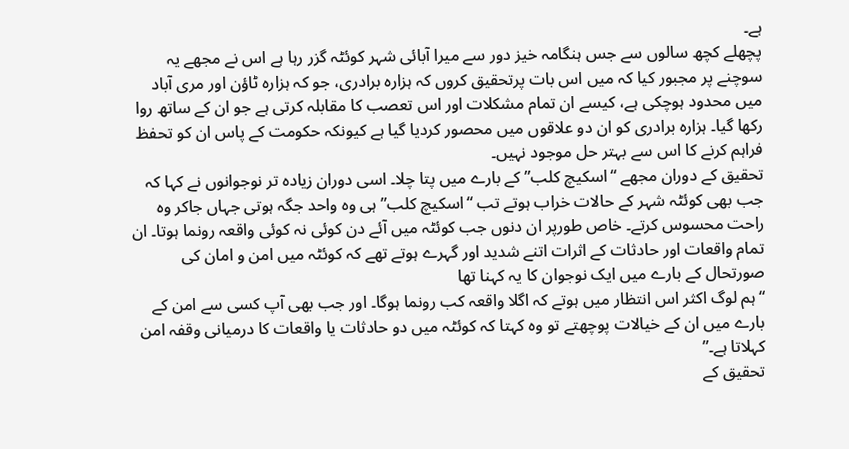ہے۔
پچھلے کچھ سالوں سے جس ہنگامہ خیز دور سے میرا آبائی شہر کوئٹہ گزر رہا ہے اس نے مجھے یہ سوچنے پر مجبور کیا کہ میں اس بات پرتحقیق کروں کہ ہزارہ برادری، جو کہ ہزارہ ٹاؤن اور مری آباد میں محدود ہوچکی ہے، کیسے ان تمام مشکلات اور اس تعصب کا مقابلہ کرتی ہے جو ان کے ساتھ روا رکھا گیا۔ ہزارہ برادری کو ان دو علاقوں میں محصور کردیا گیا ہے کیونکہ حکومت کے پاس ان کو تحفظ فراہم کرنے کا اس سے بہتر حل موجود نہیں۔
تحقیق کے دوران مجھے “اسکیچ کلب” کے بارے میں پتا چلا۔ اسی دوران زیادہ تر نوجوانوں نے کہا کہ جب بھی کوئٹہ شہر کے حالات خراب ہوتے تب “اسکیچ کلب” ہی وہ واحد جگہ ہوتی جہاں جاکر وہ راحت محسوس کرتے۔ خاص طورپر ان دنوں جب کوئٹہ میں آئے دن کوئی نہ کوئی واقعہ رونما ہوتا۔ ان تمام واقعات اور حادثات کے اثرات اتنے شدید اور گہرے ہوتے تھے کہ کوئٹہ میں امن و امان کی صورتحال کے بارے میں ایک نوجوان کا یہ کہنا تھا
“ہم لوگ اکثر اس انتظار میں ہوتے کہ اگلا واقعہ کب رونما ہوگا۔ اور جب بھی آپ کسی سے امن کے بارے میں ان کے خیالات پوچھتے تو وہ کہتا کہ کوئٹہ میں دو حادثات یا واقعات کا درمیانی وقفہ امن کہلاتا ہے۔”
تحقیق کے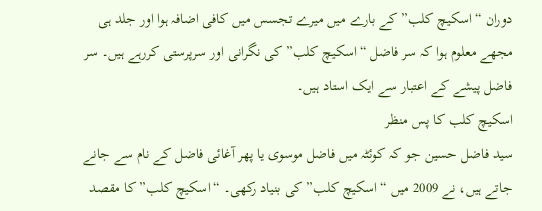دوران “اسکیچ کلب” کے بارے میں میرے تجسس میں کافی اضافہ ہوا اور جلد ہی مجھے معلوم ہوا کہ سر فاضل “اسکیچ کلب” کی نگرانی اور سرپرستی کررہے ہیں۔ سر فاضل پیشے کے اعتبار سے ایک استاد ہیں۔
اسکیچ کلب کا پس منظر
سید فاضل حسین جو کہ کوئٹہ میں فاضل موسوی یا پھر آغائی فاضل کے نام سے جانے جاتے ہیں، نے 2009 میں “اسکیچ کلب” کی بنیاد رکھی۔ “اسکیچ کلب” کا مقصد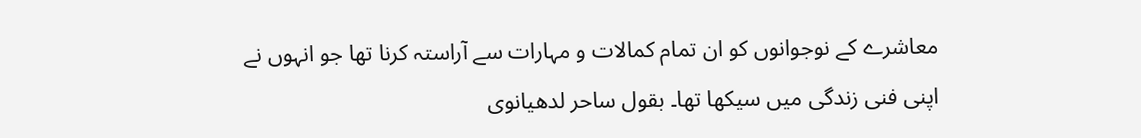معاشرے کے نوجوانوں کو ان تمام کمالات و مہارات سے آراستہ کرنا تھا جو انہوں نے اپنی فنی زندگی میں سیکھا تھا۔ بقول ساحر لدھیانوی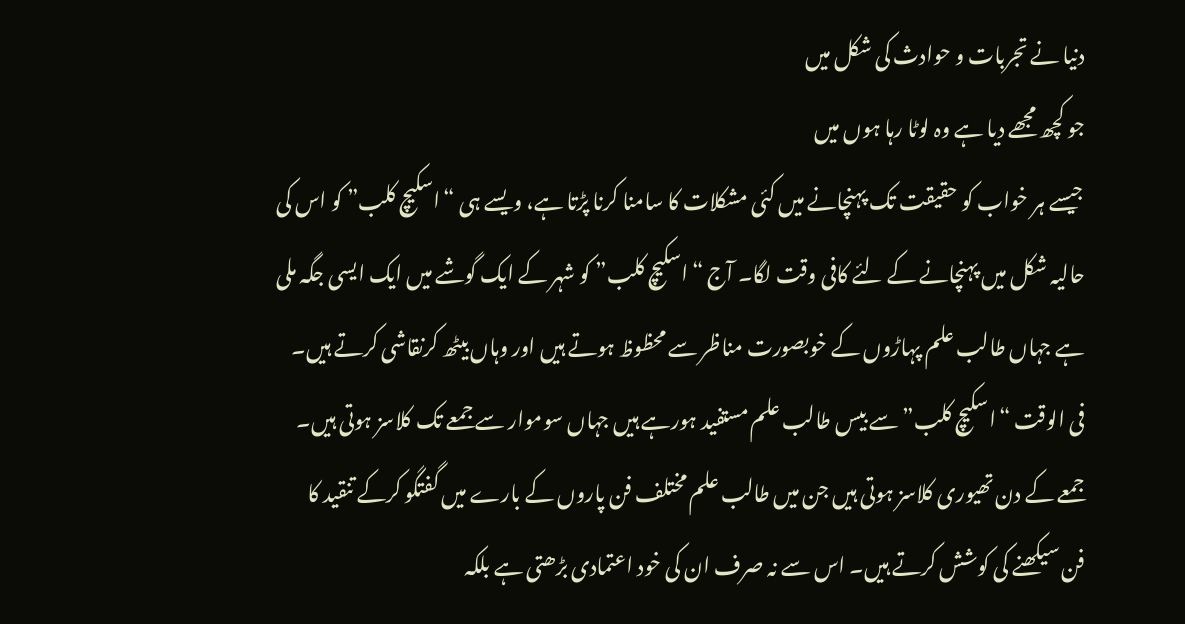دنیا نے تجربات و حوادث کی شکل میں
جو کچھ مجھے دیا ہے وہ لوٹا رہا ہوں میں
جیسے ہر خواب کو حقیقت تک پہنچانے میں کئی مشکلات کا سامنا کرنا پڑتا ہے، ویسے ہی “اسکیچ کلب” کو اس کی حالیہ شکل میں پہنچانے کے لئے کافی وقت لگا۔ آج “اسکیچ کلب” کو شہر کے ایک گوشے میں ایک ایسی جگہ ملی ہے جہاں طالب علم پہاڑوں کے خوبصورت مناظر سے محظوظ ہوتے ہیں اور وہاں بیٹھ کرنقاشی کرتے ہیں۔
فی الوقت “اسکیچ کلب” سے بیس طالب علم مستفید ہورہے ہیں جہاں سوموار سے جمعے تک کلاسز ہوتی ہیں۔ جمعے کے دن تھیوری کلاسز ہوتی ہیں جن میں طالب علم مختلف فن پاروں کے بارے میں گفتگو کرکے تنقید کا فن سیکھنے کی کوشش کرتے ہیں۔ اس سے نہ صرف ان کی خود اعتمادی بڑھتی ہے بلکہ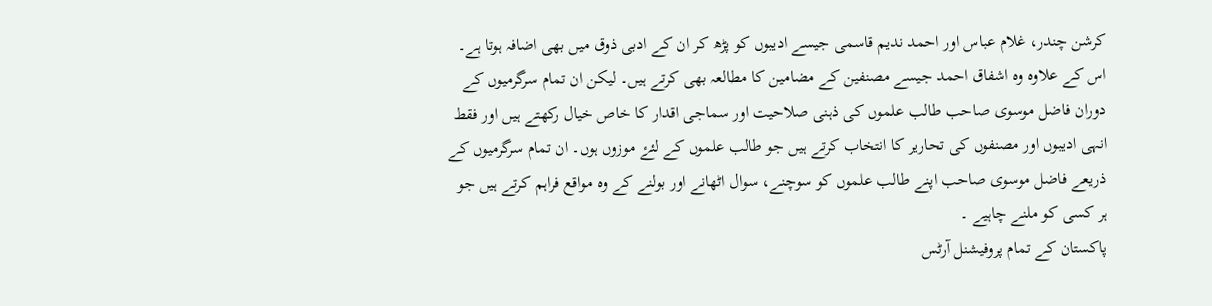کرشن چندر، غلام عباس اور احمد ندیم قاسمی جیسے ادیبوں کو پڑھ کر ان کے ادبی ذوق میں بھی اضافہ ہوتا ہے۔ اس کے علاوہ وہ اشفاق احمد جیسے مصنفین کے مضامین کا مطالعہ بھی کرتے ہیں۔ لیکن ان تمام سرگرمیوں کے دوران فاضل موسوی صاحب طالب علموں کی ذہنی صلاحیت اور سماجی اقدار کا خاص خیال رکھتے ہیں اور فقط انہی ادیبوں اور مصنفوں کی تحاریر کا انتخاب کرتے ہیں جو طالب علموں کے لئۓ موزوں ہوں۔ ان تمام سرگرمیوں کے ذریعے فاضل موسوی صاحب اپنے طالب علموں کو سوچنے، سوال اٹھانے اور بولنے کے وہ مواقع فراہم کرتے ہیں جو ہر کسی کو ملنے چاہیے ۔
پاکستان کے تمام پروفیشنل آرٹس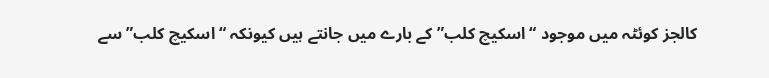کالجز کوئٹہ میں موجود “اسکیچ کلب” کے بارے میں جانتے ہیں کیونکہ “اسکیچ کلب” سے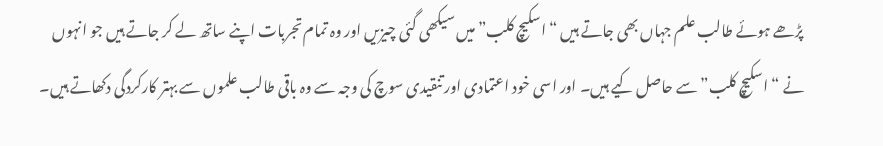پڑھے ہوئے طالب علم جہاں بھی جاتے ہیں “اسکیچ کلب” میں سیکھی گئی چیزیں اور وہ تمام تجربات اپنے ساتھ لے کر جاتے ہیں جو انہوں نے “اسکیچ کلب” سے حاصل کیے ہیں۔ اور اسی خود اعتمادی اور تنقیدی سوچ کی وجہ سے وہ باقی طالب علموں سے بہتر کارکردگی دکھاتے ہیں۔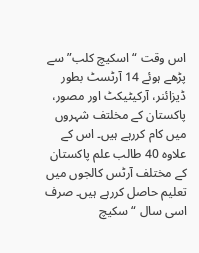اس وقت “اسکیچ کلب” سے پڑھے ہوئے 14 آرٹسٹ بطور ڈیزائنر، آرکیٹیکٹ اور مصور، پاکستان کے مخلتف شہروں میں کام کررہے ہیں۔ اس کے علاوہ 40 طالب علم پاکستان کے مختلف آرٹس کالجوں میں تعلیم حاصل کررہے ہیں۔ صرف اسی سال “سکیچ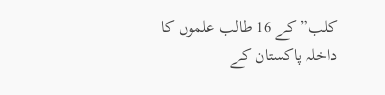کلب” کے 16 طالب علموں کا داخلہ پاکستان کے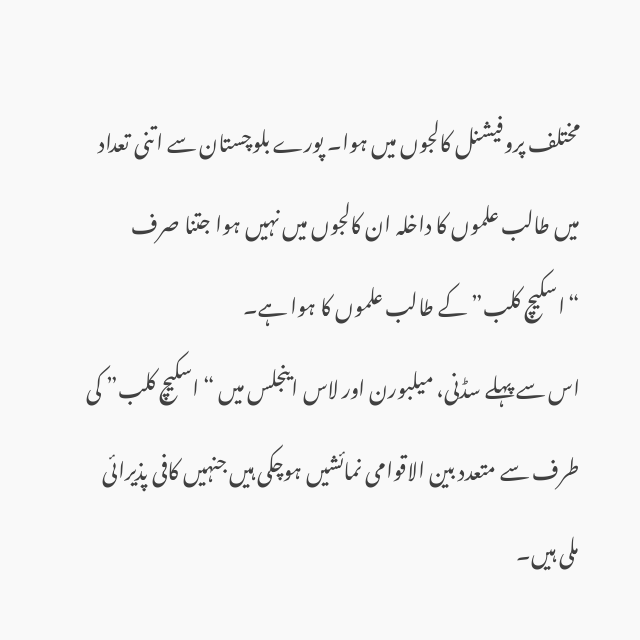مختلف پروفیشنل کالجوں میں ہوا۔ پورے بلوچستان سے اتنی تعداد میں طالب علموں کا داخلہ ان کالجوں میں نہیں ہوا جتنا صرف “اسکیچ کلب” کے طالب علموں کا ہوا ہے۔
اس سے پہلے سڈنی، میلبورن اور لاس اینجلس میں “اسکیچ کلب” کی طرف سے متعدد بین الاقوامی نمائشیں ہوچکی ہیں جنہیں کافی پذیرائی ملی ہیں۔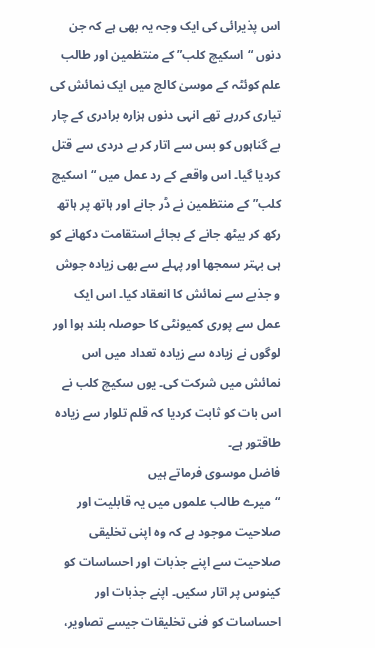اس پذیرائی کی ایک وجہ یہ بھی ہے کہ جن دنوں “اسکیچ کلب” کے منتظمین اور طالب علم کوئٹہ کے موسیٰ کالج میں ایک نمائش کی تیاری کررہے تھے انہی دنوں ہزارہ برادری کے چار بے گناہوں کو بس سے اتار کر بے دردی سے قتل کردیا گیا۔ اس واقعے کے رد عمل میں “اسکیچ کلب” کے منتظمین نے ڈر جانے اور ہاتھ پر ہاتھ رکھ کر بیٹھ جانے کے بجائے استقامت دکھانے کو ہی بہتر سمجھا اور پہلے سے بھی زیادہ جوش و جذبے سے نمائش کا انعقاد کیا۔ اس ایک عمل سے پوری کمیونٹی کا حوصلہ بلند ہوا اور لوگوں نے زیادہ سے زیادہ تعداد میں اس نمائش میں شرکت کی۔ یوں سکیچ کلب نے اس بات کو ثابت کردیا کہ قلم تلوار سے زیادہ طاقتور ہے۔
فاضل موسوی فرماتے ہیں
“میرے طالب علموں میں یہ قابلیت اور صلاحیت موجود ہے کہ وہ اپنی تخلیقی صلاحیت سے اپنے جذبات اور احساسات کو کینوس پر اتار سکیں۔ اپنے جذبات اور احساسات کو فنی تخلیقات جیسے تصاویر،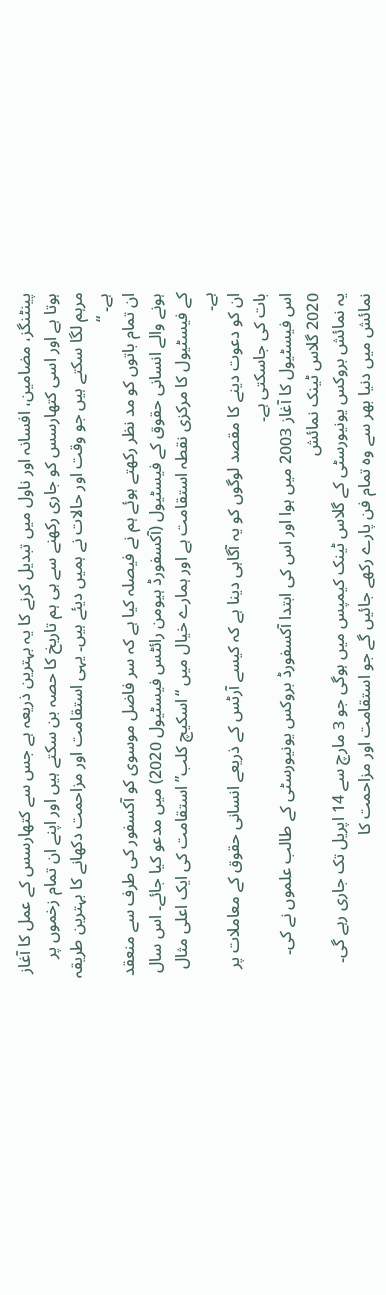پینٹنگز، مضامین، افسانہ اور ناول میں تبدیل کرنے کا یہ بہترین ذریعہ ہے جس سے کتھارسس کے عمل کا آغاز ہوتا ہے اور اسی کتھارسس کو جاری رکھنے سے ہی ہم تاریخ کا حصہ بن سکتے ہیں اور اپنے ان تمام زخموں پر مرہم لگا سکتے ہیں جو وقت اور حالات نے ہمیں دیئے ہیں۔ یہی استقامت اور مزاحمت دکھانے کا بہترین طریقہ ہے۔ “
ان تمام باتوں کو مد نظر رکھتے ہوئے ہم نے فیصلہ کیا ہے کہ سر فاضل موسوی کو آکسفور کی طرف سے منعقد ہونے والے انسانی حقوق کے فیسٹیول (آکسفورڈ ہیومن رائٹس فیسٹیول 2020) میں مدعو کیا جائے۔ اس سال کے فیسٹیول کا مرکزی نقطہ استقامت ہے اور ہمارے خیال میں “اسکیچ کلب” استقامت کی ایک اعلی مثال ہے۔
ان کو دعوت دینے کا مقصد لوگوں کو یہ آگاہی دینا ہے کہ کیسے آرٹس کے ذریعے انسانی حقوق کے معاملات پر بات کی جاسکتی ہے۔
اس فیسٹیول کا آغاز 2003 میں ہوا اور اس کی ابتدا آکسفورڈ بروکس یونیورسٹی کے طالب علموں نے کی۔
2020 گلاس ٹینک نمائش
یہ نمائش بروکس یونیورسٹی کے گلاس ٹینک کیمپس میں ہوگی جو 3 مارچ سے 14 اپریل تک جاری رہے گی۔ نمائش میں دنیا بھر سے وہ تمام فن پارے رکھے جائیں گے جو استقامت اور مزاحمت کا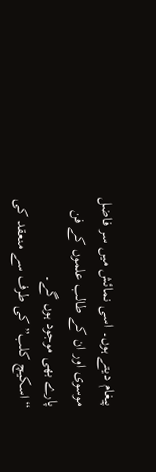پیغام دیتے ہوں۔ اسی نمائش میں سر فاضل موسوی اور ان کے طالب علموں کے فن پارے بھی موجود ہوں گے۔
“اسکیچ کلب” کی طرف سے منعقد کی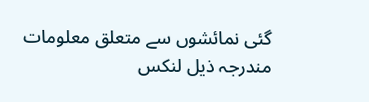گئی نمائشوں سے متعلق معلومات مندرجہ ذیل لنکس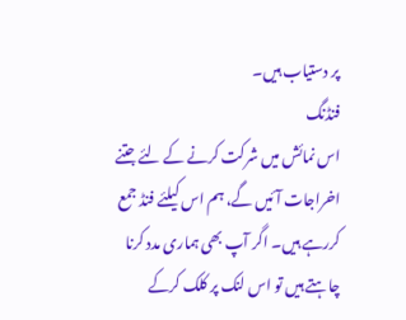پر دستیاب ہیں۔
فنڈنگ
اس نمائش میں شرکت کرنے کے لئے جتنے اخراجات آئیں گے، ہم اس کیلئے فنڈ جمع کررہے ہیں۔ اگر آپ بھی ہماری مدد کرنا چاہتے ہیں تو اس لنک پر کلک کرکے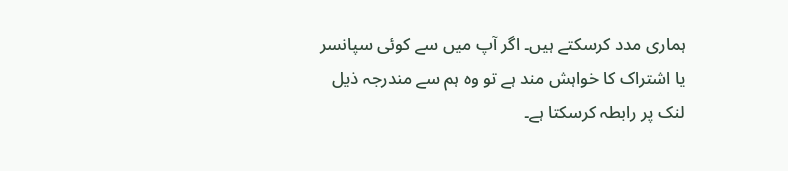ہماری مدد کرسکتے ہیں۔ اگر آپ میں سے کوئی سپانسر یا اشتراک کا خواہش مند ہے تو وہ ہم سے مندرجہ ذیل لنک پر رابطہ کرسکتا ہے۔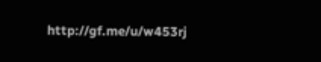http://gf.me/u/w453rj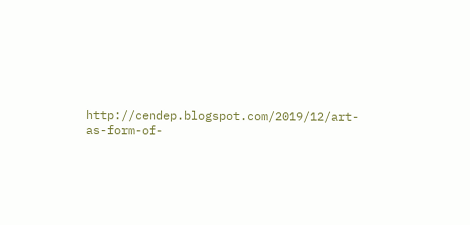http://cendep.blogspot.com/2019/12/art-as-form-of-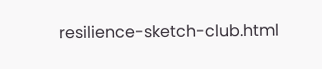resilience-sketch-club.html